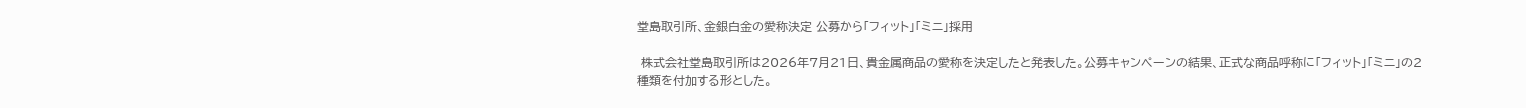堂島取引所、金銀白金の愛称決定 公募から「フィット」「ミニ」採用

 株式会社堂島取引所は2026年7月21日、貴金属商品の愛称を決定したと発表した。公募キャンペーンの結果、正式な商品呼称に「フィット」「ミニ」の2種類を付加する形とした。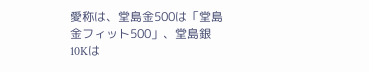愛称は、堂島金500は「堂島金フィット500」、堂島銀10Kは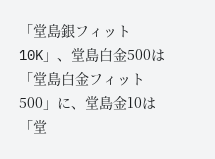「堂島銀フィット10K」、堂島白金500は「堂島白金フィット500」に、堂島金10は「堂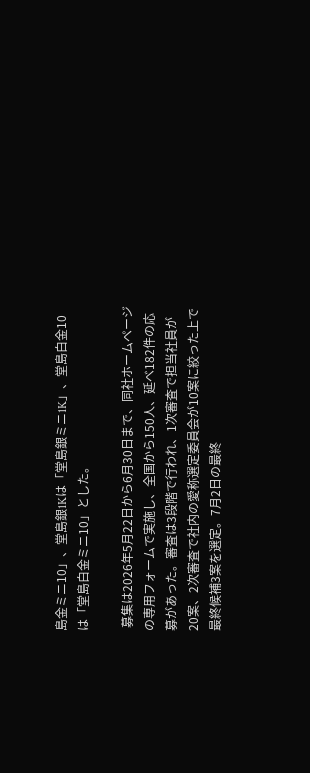島金ミニ10」、堂島銀1Kは「堂島銀ミニ1K」、堂島白金10は「堂島白金ミニ10」とした。

 募集は2026年5月22日から6月30日まで、同社ホームページの専用フォームで実施し、全国から150人、延べ182件の応募があった。審査は3段階で行われ、1次審査で担当社員が20案、2次審査で社内の愛称選定委員会が10案に絞った上で最終候補3案を選定。7月2日の最終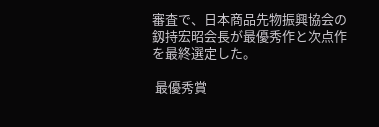審査で、日本商品先物振興協会の釼持宏昭会長が最優秀作と次点作を最終選定した。

 最優秀賞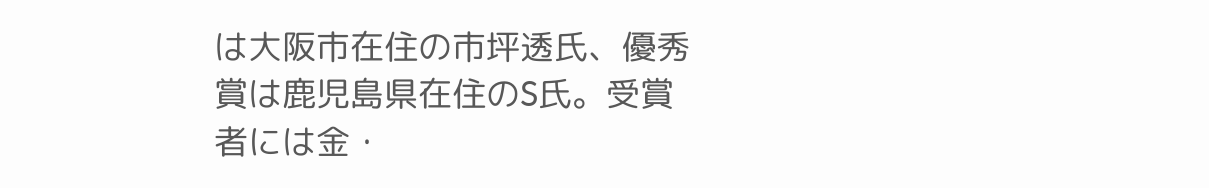は大阪市在住の市坪透氏、優秀賞は鹿児島県在住のS氏。受賞者には金・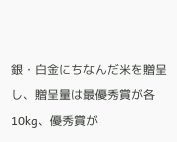銀・白金にちなんだ米を贈呈し、贈呈量は最優秀賞が各10kg、優秀賞が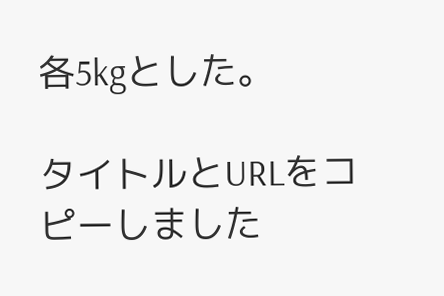各5kgとした。

タイトルとURLをコピーしました